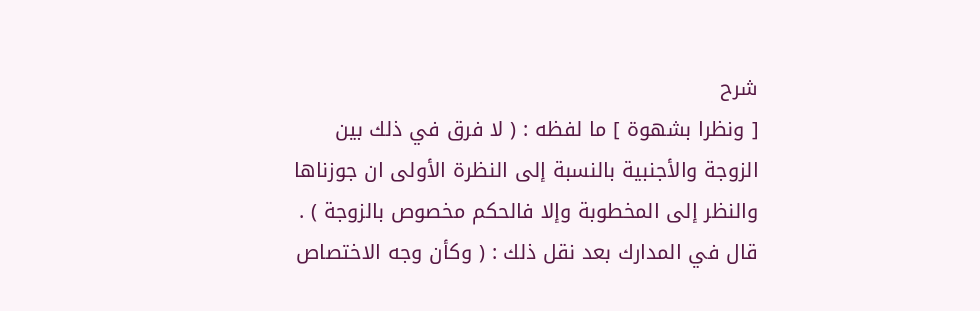شرح
[ ونظرا بشهوة ] ما لفظه : ( لا فرق في ذلك بين الزوجة والأجنبية بالنسبة إلى النظرة الأولى ان جوزناها والنظر إلى المخطوبة وإلا فالحكم مخصوص بالزوجة ) .
قال في المدارك بعد نقل ذلك : ( وكأن وجه الاختصاص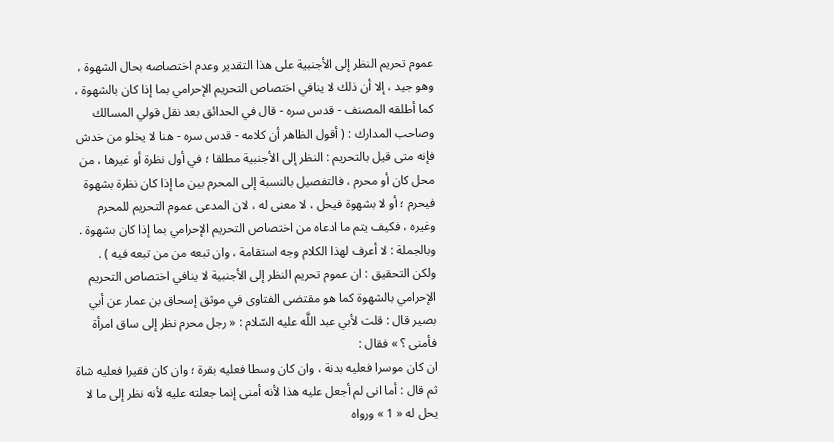عموم تحريم النظر إلى الأجنبية على هذا التقدير وعدم اختصاصه بحال الشهوة ، وهو جيد ، إلا أن ذلك لا ينافي اختصاص التحريم الإحرامي بما إذا كان بالشهوة ، كما أطلقه المصنف - قدس سره - قال في الحدائق بعد نقل قولي المسالك وصاحب المدارك : ( أقول الظاهر أن كلامه - قدس سره - هنا لا يخلو من خدش فإنه متى قيل بالتحريم : النظر إلى الأجنبية مطلقا ؛ في أول نظرة أو غيرها ، من محل كان أو محرم ، فالتفصيل بالنسبة إلى المحرم بين ما إذا كان نظرة بشهوة فيحرم ؛ أو لا بشهوة فيحل ، لا معنى له ، لان المدعى عموم التحريم للمحرم وغيره ، فكيف يتم ما ادعاه من اختصاص التحريم الإحرامي بما إذا كان بشهوة . وبالجملة : لا أعرف لهذا الكلام وجه استقامة ، وان تبعه من من تبعه فيه ) .
ولكن التحقيق : ان عموم تحريم النظر إلى الأجنبية لا ينافي اختصاص التحريم الإحرامي بالشهوة كما هو مقتضى الفتاوى في موثق إسحاق بن عمار عن أبي بصير قال : قلت لأبي عبد اللَّه عليه السّلام : « رجل محرم نظر إلى ساق امرأة فأمنى ؟ » فقال :
ان كان موسرا فعليه بدنة ، وان كان وسطا فعليه بقرة ؛ وان كان فقيرا فعليه شاة ثم قال : أما انى لم أجعل عليه هذا لأنه أمنى إنما جعلته عليه لأنه نظر إلى ما لا يحل له « 1 » ورواه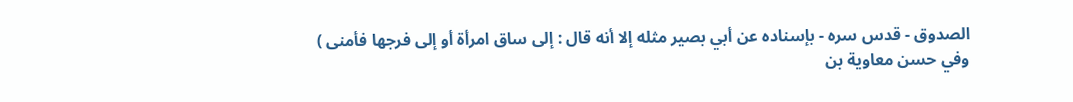الصدوق - قدس سره - بإسناده عن أبي بصير مثله إلا أنه قال : إلى ساق امرأة أو إلى فرجها فأمنى ) وفي حسن معاوية بن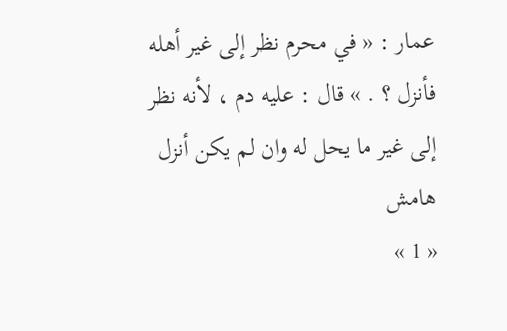عمار : « في محرم نظر إلى غير أهله فأنزل ؟ . » قال : عليه دم ، لأنه نظر إلى غير ما يحل له وان لم يكن أنزل
هامش
« 1 »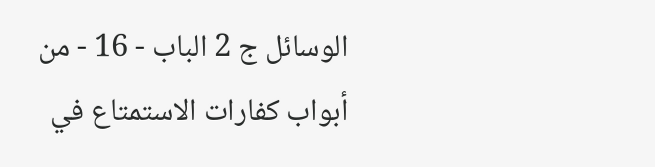الوسائل ج 2 الباب - 16 - من أبواب كفارات الاستمتاع في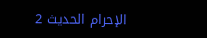الإحرام الحديث 2